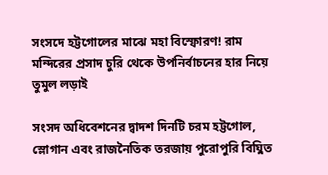সংসদে হট্টগোলের মাঝে মহা বিস্ফোরণ! রাম মন্দিরের প্রসাদ চুরি থেকে উপনির্বাচনের হার নিয়ে তুমুল লড়াই

সংসদ অধিবেশনের দ্বাদশ দিনটি চরম হট্টগোল, স্লোগান এবং রাজনৈতিক তরজায় পুরোপুরি বিঘ্নিত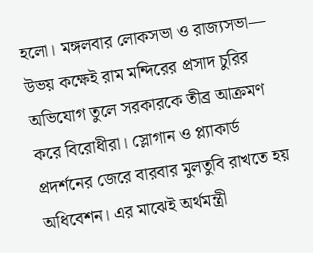হলো। মঙ্গলবার লোকসভা ও রাজ্যসভা— উভয় কক্ষেই রাম মন্দিরের প্রসাদ চুরির অভিযোগ তুলে সরকারকে তীব্র আক্রমণ করে বিরোধীরা। স্লোগান ও প্ল্যাকার্ড প্রদর্শনের জেরে বারবার মুলতুবি রাখতে হয় অধিবেশন। এর মাঝেই অর্থমন্ত্রী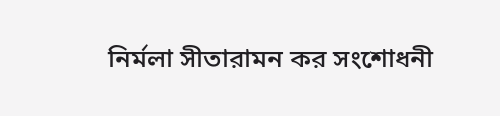নির্মলা সীতারামন কর সংশোধনী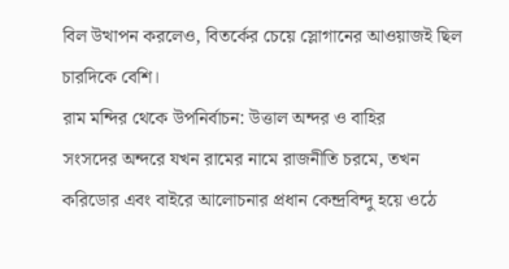বিল উত্থাপন করলেও, বিতর্কের চেয়ে স্লোগানের আওয়াজই ছিল চারদিকে বেশি।
রাম মন্দির থেকে উপনির্বাচন: উত্তাল অন্দর ও বাহির
সংসদের অন্দরে যখন রামের নামে রাজনীতি চরমে, তখন করিডোর এবং বাইরে আলোচনার প্রধান কেন্দ্রবিন্দু হয়ে ওঠে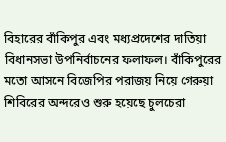বিহারের বাঁকিপুর এবং মধ্যপ্রদেশের দাতিয়া বিধানসভা উপনির্বাচনের ফলাফল। বাঁকিপুরের মতো আসনে বিজেপির পরাজয় নিয়ে গেরুয়া শিবিরের অন্দরেও শুরু হয়েছে চুলচেরা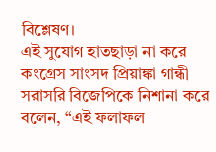বিশ্লেষণ।
এই সুযোগ হাতছাড়া না করে কংগ্রেস সাংসদ প্রিয়াঙ্কা গান্ধী সরাসরি বিজেপিকে নিশানা করে বলেন, “এই ফলাফল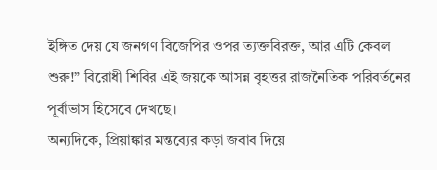ইঙ্গিত দেয় যে জনগণ বিজেপির ওপর ত্যক্তবিরক্ত, আর এটি কেবল শুরু!” বিরোধী শিবির এই জয়কে আসন্ন বৃহত্তর রাজনৈতিক পরিবর্তনের পূর্বাভাস হিসেবে দেখছে।
অন্যদিকে, প্রিয়াঙ্কার মন্তব্যের কড়া জবাব দিয়ে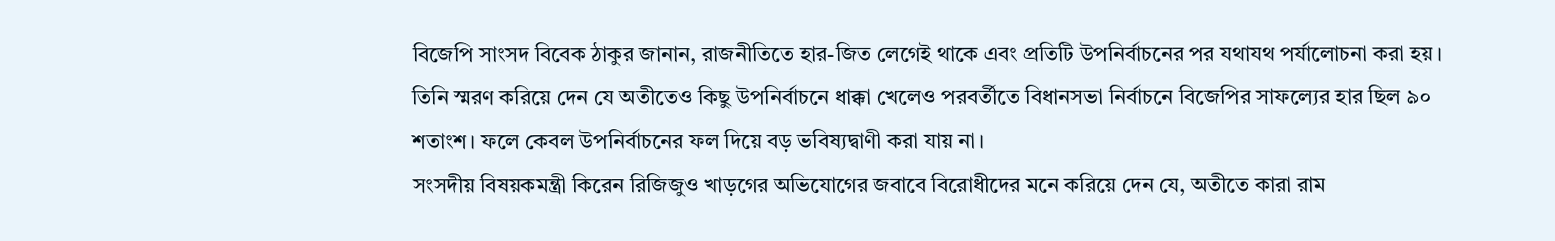বিজেপি সাংসদ বিবেক ঠাকুর জানান, রাজনীতিতে হার-জিত লেগেই থাকে এবং প্রতিটি উপনির্বাচনের পর যথাযথ পর্যালোচনা করা হয়। তিনি স্মরণ করিয়ে দেন যে অতীতেও কিছু উপনির্বাচনে ধাক্কা খেলেও পরবর্তীতে বিধানসভা নির্বাচনে বিজেপির সাফল্যের হার ছিল ৯০ শতাংশ। ফলে কেবল উপনির্বাচনের ফল দিয়ে বড় ভবিষ্যদ্বাণী করা যায় না।
সংসদীয় বিষয়কমন্ত্রী কিরেন রিজিজুও খাড়গের অভিযোগের জবাবে বিরোধীদের মনে করিয়ে দেন যে, অতীতে কারা রাম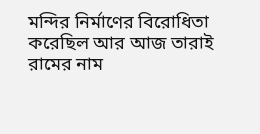মন্দির নির্মাণের বিরোধিতা করেছিল আর আজ তারাই রামের নাম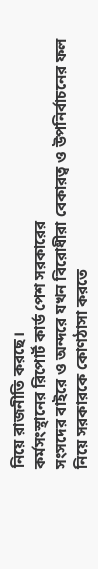নিয়ে রাজনীতি করছে।
কর্মসংস্থানের রিপোর্ট কার্ড পেশ সরকারের
সংসদের বাইরে ও অন্দরে যখন বিরোধীরা বেকারত্ব ও উপনির্বাচনের ফল নিয়ে সরকারকে কোণঠাসা করতে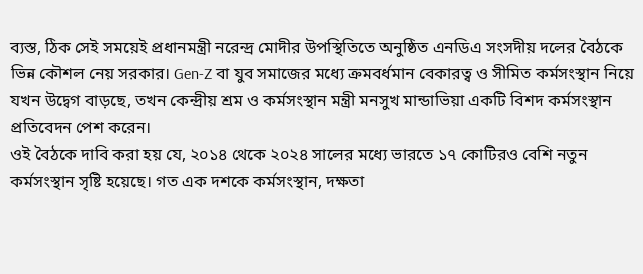ব্যস্ত, ঠিক সেই সময়েই প্রধানমন্ত্রী নরেন্দ্র মোদীর উপস্থিতিতে অনুষ্ঠিত এনডিএ সংসদীয় দলের বৈঠকে ভিন্ন কৌশল নেয় সরকার। Gen-Z বা যুব সমাজের মধ্যে ক্রমবর্ধমান বেকারত্ব ও সীমিত কর্মসংস্থান নিয়ে যখন উদ্বেগ বাড়ছে, তখন কেন্দ্রীয় শ্রম ও কর্মসংস্থান মন্ত্রী মনসুখ মান্ডাভিয়া একটি বিশদ কর্মসংস্থান প্রতিবেদন পেশ করেন।
ওই বৈঠকে দাবি করা হয় যে, ২০১৪ থেকে ২০২৪ সালের মধ্যে ভারতে ১৭ কোটিরও বেশি নতুন কর্মসংস্থান সৃষ্টি হয়েছে। গত এক দশকে কর্মসংস্থান, দক্ষতা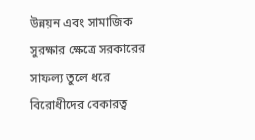উন্নয়ন এবং সামাজিক সুরক্ষার ক্ষেত্রে সরকারের সাফল্য তুলে ধরে বিরোধীদের বেকারত্ব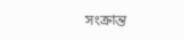সংক্রান্ত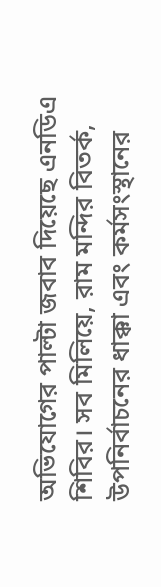অভিযোগের পাল্টা জবাব দিয়েছে এনডিএ শিবির। সব মিলিয়ে, রাম মন্দির বিতর্ক, উপনির্বাচনের ধাক্কা এবং কর্মসংস্থানের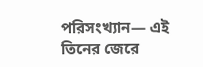পরিসংখ্যান— এই তিনের জেরে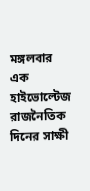মঙ্গলবার এক হাইভোল্টেজ রাজনৈতিক দিনের সাক্ষী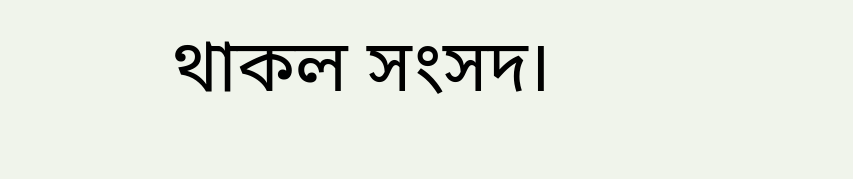থাকল সংসদ।